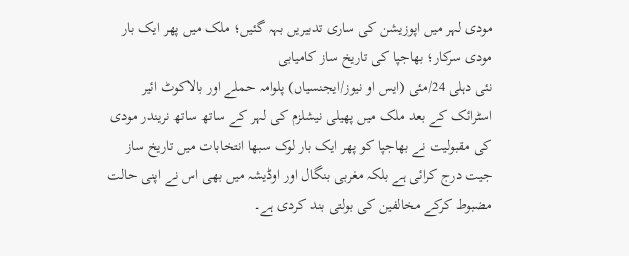مودی لہر میں اپوزیشن کی ساری تدبیریں بہہ گئیں؛ ملک میں پھر ایک بار مودی سرکار؛ بھاجپا کی تاریخ ساز کامیابی
نئی دہلی 24/مئی (ایس او نیوز/ایجنسیاں) پلوامہ حملے اور بالاکوٹ ائیر اسٹرائک کے بعد ملک میں پھیلی نیشلزم کی لہر کے ساتھ ساتھ نریندر مودی کی مقبولیت نے بھاجپا کو پھر ایک بار لوک سبھا انتخابات میں تاریخ ساز جیت درج کرائی ہے بلکہ مغربی بنگال اور اوڈیشہ میں بھی اس نے اپنی حالت مضبوط کرکے مخالفین کی بولتی بند کردی ہے۔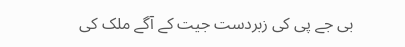بی جے پی کی زبردست جیت کے آگے ملک کی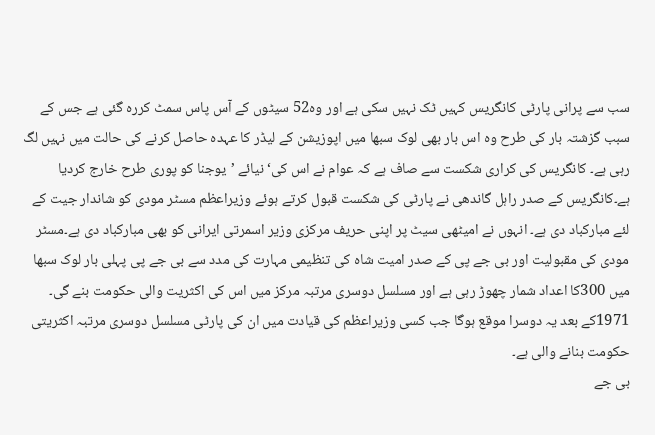سب سے پرانی پارٹی کانگریس کہیں ٹک نہیں سکی ہے اور وہ52 سیٹوں کے آس پاس سمٹ کررہ گئی ہے جس کے سبب گزشتہ بار کی طرح وہ اس بار بھی لوک سبھا میں اپوزیشن کے لیڈر کا عہدہ حاصل کرنے کی حالت میں نہیں لگ رہی ہے۔ کانگریس کی کراری شکست سے صاف ہے کہ عوام نے اس کی‘نیائے ’یوجنا کو پوری طرح خارج کردیا ہے۔کانگریس کے صدر راہل گاندھی نے پارٹی کی شکست قبول کرتے ہوئے وزیراعظم مسٹر مودی کو شاندار جیت کے لئے مبارکباد دی ہے۔ انہوں نے امیٹھی سیٹ پر اپنی حریف مرکزی وزیر اسمرتی ایرانی کو بھی مبارکباد دی ہے۔مسٹر مودی کی مقبولیت اور بی جے پی کے صدر امیت شاہ کی تنظیمی مہارت کی مدد سے بی جے پی پہلی بار لوک سبھا میں 300کا اعداد شمار چھوڑ رہی ہے اور مسلسل دوسری مرتبہ مرکز میں اس کی اکثریت والی حکومت بنے گی۔ 1971کے بعد یہ دوسرا موقع ہوگا جب کسی وزیراعظم کی قیادت میں ان کی پارٹی مسلسل دوسری مرتبہ اکثریتی حکومت بنانے والی ہے۔
بی جے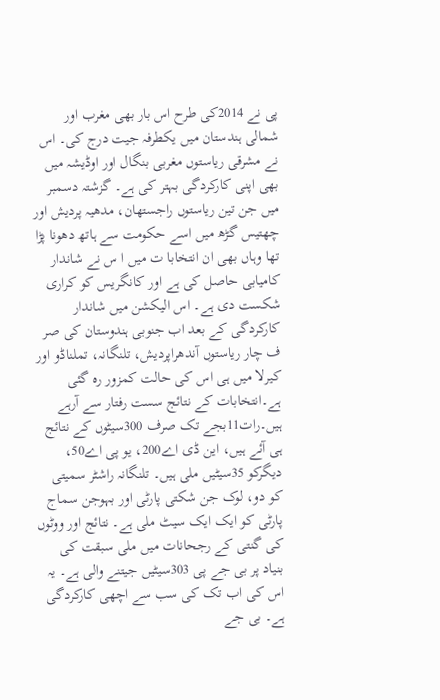پی نے 2014کی طرح اس بار بھی مغرب اور شمالی ہندستان میں یکطرفہ جیت درج کی۔ اس نے مشرقی ریاستوں مغربی بنگال اور اوڈیشہ میں بھی اپنی کارکردگی بہتر کی ہے۔ گزشتہ دسمبر میں جن تین ریاستوں راجستھان، مدھیہ پردیش اور چھتیس گڑھ میں اسے حکومت سے ہاتھ دھونا پڑا تھا وہاں بھی ان انتخابا ت میں ا س نے شاندار کامیابی حاصل کی ہے اور کانگریس کو کراری شکست دی ہے۔ اس الیکشن میں شاندار کارکردگی کے بعد اب جنوبی ہندوستان کی صر ف چار ریاستوں آندھراپردیش، تلنگانہ، تملناڈو اور کیرلا میں ہی اس کی حالت کمزور رہ گئی ہے۔انتخابات کے نتائج سست رفتار سے آرہے ہیں۔رات11بجے تک صرف 300سیٹوں کے نتائج ہی آئے ہیں، این ڈی اے200، یو پی اے50، دیگرکو 35سیٹیں ملی ہیں۔ تلنگانہ راشٹر سمیتی کو دو، لوک جن شکتی پارٹی اور بہوجن سماج پارٹی کو ایک ایک سیٹ ملی ہے۔ نتائج اور ووٹوں کی گنتی کے رجحانات میں ملی سبقت کی بنیاد پر بی جے پی 303سیٹیں جیتنے والی ہے۔ یہ اس کی اب تک کی سب سے اچھی کارکردگی ہے۔ بی جے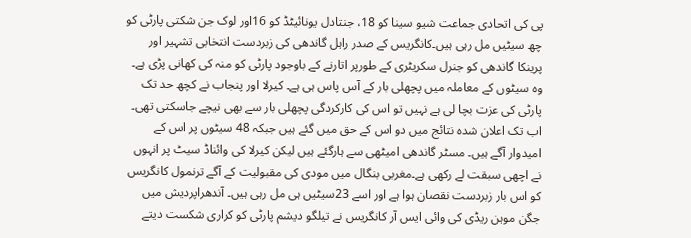پی کی اتحادی جماعت شیو سینا کو 18، جنتادل یونائیٹڈ کو 16اور لوک جن شکتی پارٹی کو چھ سیٹیں مل رہی ہیں۔کانگریس کے صدر راہل گاندھی کی زبردست انتخابی تشہیر اور پرینکا گاندھی کو جنرل سکریٹری کے طورپر اتارنے کے باوجود پارٹی کو منہ کی کھانی پڑی ہے۔ وہ سیٹوں کے معاملہ میں پچھلی بار کے آس پاس ہی ہے۔ کیرلا اور پنجاب نے کچھ حد تک پارٹی کی عزت بچا لی ہے نہیں تو اس کی کارکردگی پچھلی بار سے بھی نیچے جاسکتی تھی۔ اب تک اعلان شدہ نتائج میں دو اس کے حق میں گئے ہیں جبکہ 48 سیٹوں پر اس کے امیدوار آگے ہیں۔ مسٹر گاندھی امیٹھی سے ہارگئے ہیں لیکن کیرلا کی وائناڈ سیٹ پر انہوں نے اچھی سبقت لے رکھی ہے۔مغربی بنگال میں مودی کی مقبولیت کے آگے ترنمول کانگریس کو اس بار زبردست نقصان ہوا ہے اور اسے 23سیٹیں ہی مل رہی ہیں۔ آندھراپردیش میں جگن موہن ریڈی کی وائی ایس آر کانگریس نے تیلگو دیشم پارٹی کو کراری شکست دیتے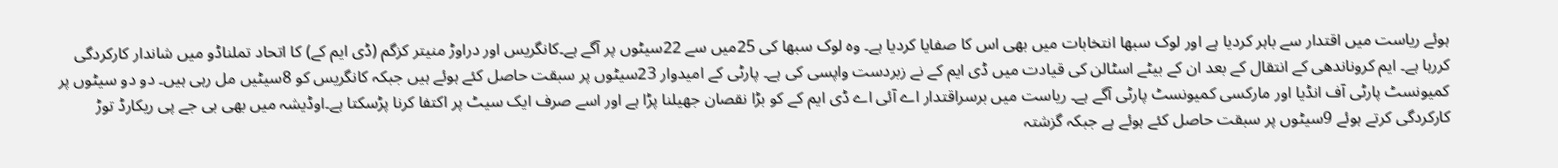ہوئے ریاست میں اقتدار سے باہر کردیا ہے اور لوک سبھا انتخابات میں بھی اس کا صفایا کردیا ہے۔ وہ لوک سبھا کی 25میں سے 22سیٹوں پر آگے ہے۔کانگریس اور دراوڑ منیتر کزگم (ڈی ایم کے) کا اتحاد تملناڈو میں شاندار کارکردگی کررہا ہے۔ ایم کروناندھی کے انتقال کے بعد ان کے بیٹے اسٹالن کی قیادت میں ڈی ایم کے نے زبردست واپسی کی ہے۔ پارٹی کے امیدوار 23سیٹوں پر سبقت حاصل کئے ہوئے ہیں جبکہ کانگریس کو 8سیٹیں مل رہی ہیں۔ دو دو سیٹوں پر کمیونسٹ پارٹی آف انڈیا اور مارکسی کمیونسٹ پارٹی آگے ہے۔ ریاست میں برسراقتدار اے آئی اے ڈی ایم کے کو بڑا نقصان جھیلنا پڑا ہے اور اسے صرف ایک سیٹ پر اکتفا کرنا پڑسکتا ہے۔اوڈیشہ میں بھی بی جے پی ریکارڈ توڑ کارکردگی کرتے ہوئے 9سیٹوں پر سبقت حاصل کئے ہوئے ہے جبکہ گزشتہ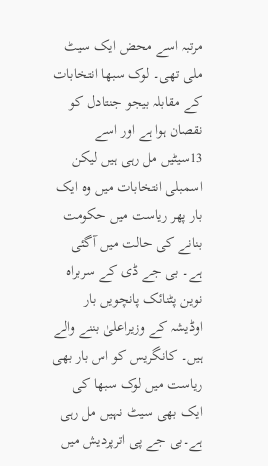مرتبہ اسے محض ایک سیٹ ملی تھی۔ لوک سبھا انتخابات کے مقابلہ بیجو جنتادل کو نقصان ہوا ہے اور اسے 13سیٹیں مل رہی ہیں لیکن اسمبلی انتخابات میں وہ ایک بار پھر ریاست میں حکومت بنانے کی حالت میں آگئی ہے۔ بی جے ڈی کے سربراہ نوین پٹنائک پانچویں بار اوڈیشہ کے وزیراعلیٰ بننے والے ہیں۔ کانگریس کو اس بار بھی ریاست میں لوک سبھا کی ایک بھی سیٹ نہیں مل رہی ہے۔بی جے پی اترپردیش میں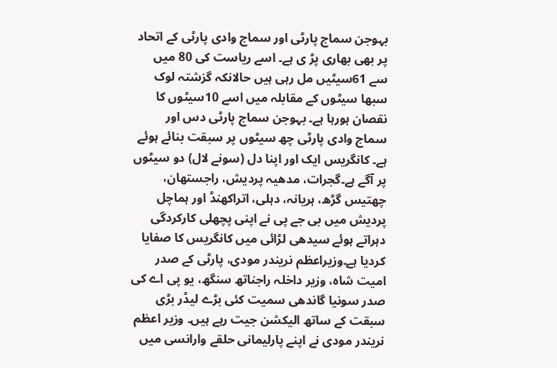بہوجن سماج پارٹی اور سماج وادی پارٹی کے اتحاد پر بھی بھاری پڑ ی ہے۔ اسے ریاست کی 80 میں سے 61سیٹیں مل رہی ہیں حالانکہ گزشتہ لوک سبھا سیٹوں کے مقابلہ میں اسے 10سیٹوں کا نقصان ہورہا ہے۔ بہوجن سماج پارٹی دس اور سماج وادی پارٹی چھ سیٹوں پر سبقت بنائے ہوئے ہے۔ کانگریس ایک اور اپنا دل (سونے لال) دو سیٹوں پر آگے ہے۔گجرات، مدھیہ پردیش، راجستھان، چھتیس گڑھ، ہریانہ، دہلی، اتراکھنڈ اور ہماچل پردیش میں بی جے پی نے اپنی پچھلی کارکردگی دہراتے ہوئے سیدھی لڑائی میں کانگریس کا صفایا کردیا ہے۔وزیراعظم نریندر مودی، پارٹی کے صدر امیت شاہ، وزیر داخلہ راجناتھ سنگھ، یو پی اے کی صدر سونیا گاندھی سمیت کئی بڑے لیڈر بڑی سبقت کے ساتھ الیکشن جیت رہے ہیں۔ وزیر اعظم نریندر مودی نے اپنے پارلیمانی حلقے وارانسی میں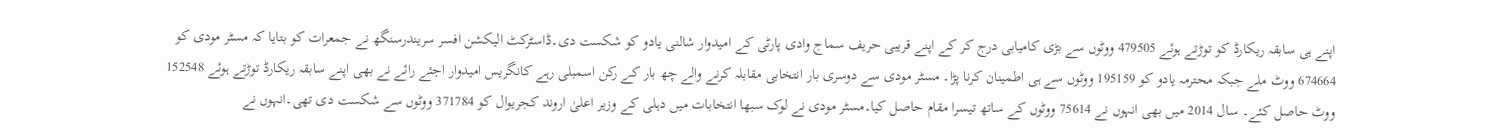اپنے ہی سابقہ ریکارڈ کو توڑتے ہوئے 479505 ووٹوں سے بڑی کامیابی درج کر کے اپنے قریبی حریف سماج وادی پارٹی کے امیدوار شالنی یادو کو شکست دی۔ڈاسٹرکٹ الیکشن افسر سریندرسنگھ نے جمعرات کو بتایا کہ مسٹر مودی کو 674664 ووٹ ملے جبکہ محترمہ یادو کو 195159 ووٹوں سے ہی اطمینان کرنا پڑا۔ مسٹر مودی سے دوسری بار انتخابی مقابلہ کرنے والے چھ بار کے رکن اسمبلی رہے کانگریس امیدوار اجئے رائے نے بھی اپنے سابقہ ریکارڈ توڑتے ہوئے 152548 ووٹ حاصل کئے۔ سال 2014 میں بھی انہوں نے 75614 ووٹوں کے ساتھ تیسرا مقام حاصل کیا۔مسٹر مودی نے لوک سبھا انتخابات میں دہلی کے وزیر اعلیٰ اروند کجریوال کو 371784 ووٹوں سے شکست دی تھی۔انہوں نے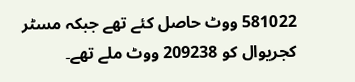581022 ووٹ حاصل کئے تھے جبکہ مسٹر کجریوال کو 209238 ووٹ ملے تھے۔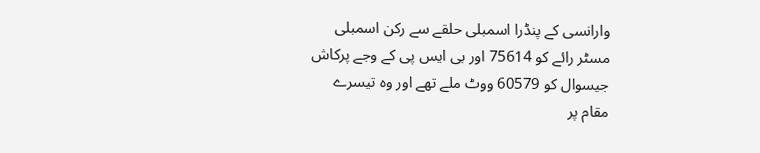وارانسی کے پنڈرا اسمبلی حلقے سے رکن اسمبلی مسٹر رائے کو 75614 اور بی ایس پی کے وجے پرکاش جیسوال کو 60579 ووٹ ملے تھے اور وہ تیسرے مقام پر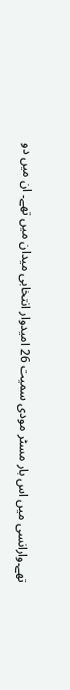تھے۔وارانسی میں اس بار مسٹر مودی سمیت 26 امیدوار انتخابی میدان میں تھے۔ ان میں دو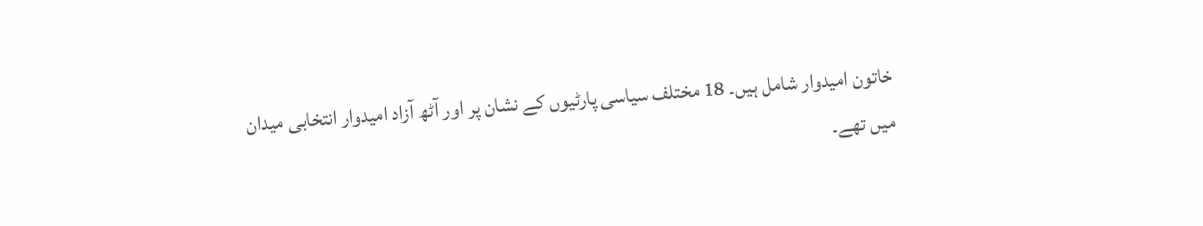خاتون امیدوار شامل ہیں۔ 18 مختلف سیاسی پارٹیوں کے نشان پر اور آٹھ آزاد امیدوار انتخابی میدان میں تھے۔